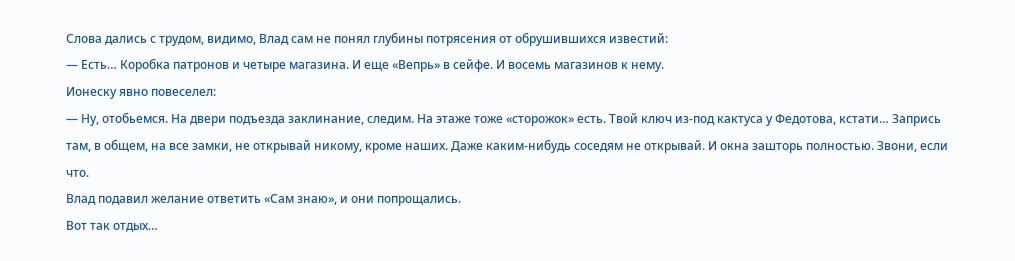Слова дались с трудом, видимо, Влад сам не понял глубины потрясения от обрушившихся известий:
— Есть… Коробка патронов и четыре магазина. И еще «Вепрь» в сейфе. И восемь магазинов к нему.
Ионеску явно повеселел:
— Ну, отобьемся. На двери подъезда заклинание, следим. На этаже тоже «сторожок» есть. Твой ключ из-под кактуса у Федотова, кстати… Запрись там, в общем, на все замки, не открывай никому, кроме наших. Даже каким-нибудь соседям не открывай. И окна зашторь полностью. Звони, если что.
Влад подавил желание ответить «Сам знаю», и они попрощались.
Вот так отдых…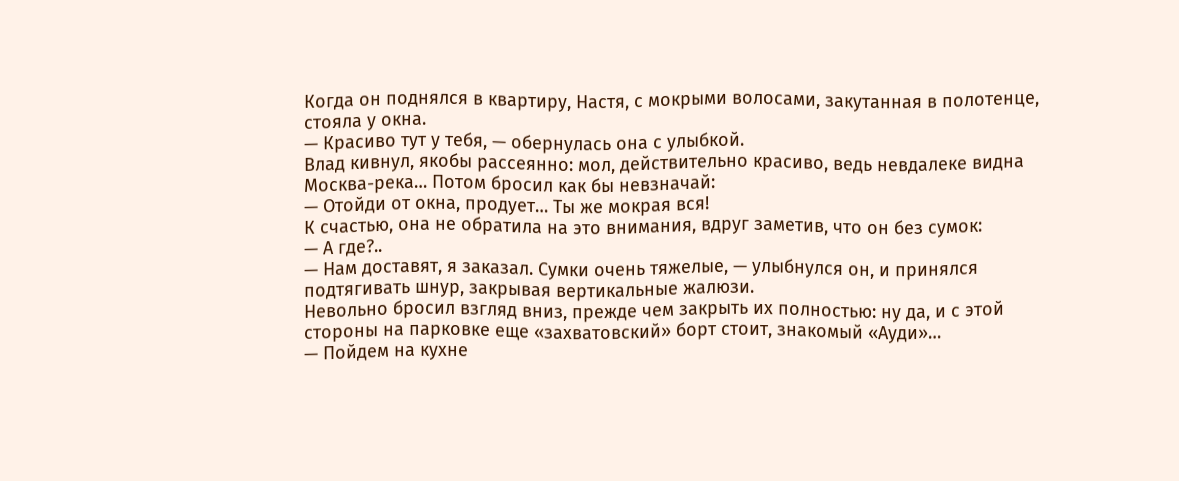Когда он поднялся в квартиру, Настя, с мокрыми волосами, закутанная в полотенце, стояла у окна.
— Красиво тут у тебя, — обернулась она с улыбкой.
Влад кивнул, якобы рассеянно: мол, действительно красиво, ведь невдалеке видна Москва-река… Потом бросил как бы невзначай:
— Отойди от окна, продует… Ты же мокрая вся!
К счастью, она не обратила на это внимания, вдруг заметив, что он без сумок:
— А где?..
— Нам доставят, я заказал. Сумки очень тяжелые, — улыбнулся он, и принялся подтягивать шнур, закрывая вертикальные жалюзи.
Невольно бросил взгляд вниз, прежде чем закрыть их полностью: ну да, и с этой стороны на парковке еще «захватовский» борт стоит, знакомый «Ауди»…
— Пойдем на кухне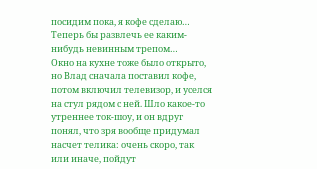посидим пока, я кофе сделаю…
Теперь бы развлечь ее каким-нибудь невинным трепом…
Окно на кухне тоже было открыто, но Влад сначала поставил кофе, потом включил телевизор, и уселся на стул рядом с ней. Шло какое-то утреннее ток-шоу, и он вдруг понял, что зря вообще придумал насчет телика: очень скоро, так или иначе, пойдут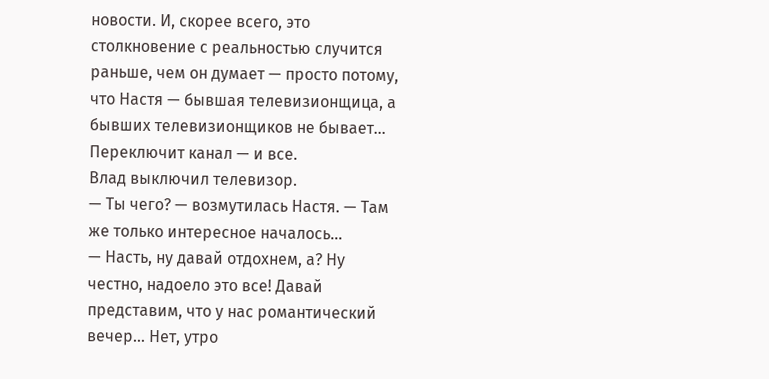новости. И, скорее всего, это столкновение с реальностью случится раньше, чем он думает — просто потому, что Настя — бывшая телевизионщица, а бывших телевизионщиков не бывает… Переключит канал — и все.
Влад выключил телевизор.
— Ты чего? — возмутилась Настя. — Там же только интересное началось…
— Насть, ну давай отдохнем, а? Ну честно, надоело это все! Давай представим, что у нас романтический вечер… Нет, утро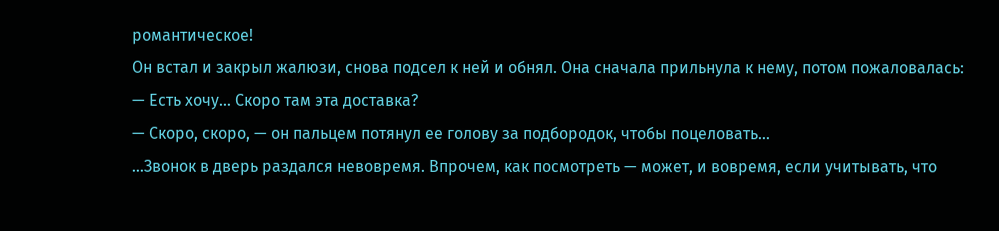романтическое!
Он встал и закрыл жалюзи, снова подсел к ней и обнял. Она сначала прильнула к нему, потом пожаловалась:
— Есть хочу… Скоро там эта доставка?
— Скоро, скоро, — он пальцем потянул ее голову за подбородок, чтобы поцеловать…
…Звонок в дверь раздался невовремя. Впрочем, как посмотреть — может, и вовремя, если учитывать, что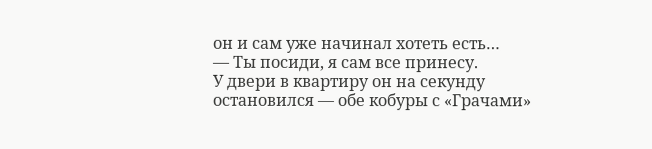он и сам уже начинал хотеть есть…
— Ты посиди, я сам все принесу.
У двери в квартиру он на секунду остановился — обе кобуры с «Грачами»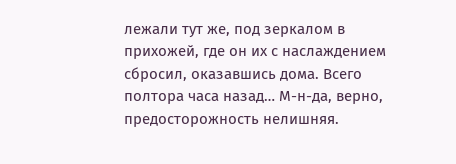лежали тут же, под зеркалом в прихожей, где он их с наслаждением сбросил, оказавшись дома. Всего полтора часа назад… М-н-да, верно, предосторожность нелишняя.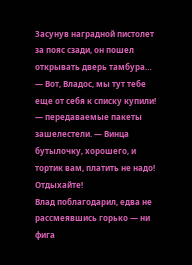Засунув наградной пистолет за пояс сзади, он пошел открывать дверь тамбура…
— Вот, Владос, мы тут тебе еще от себя к списку купили! — передаваемые пакеты зашелестели. — Винца бутылочку, хорошего, и тортик вам, платить не надо! Отдыхайте!
Влад поблагодарил, едва не рассмеявшись горько — ни фига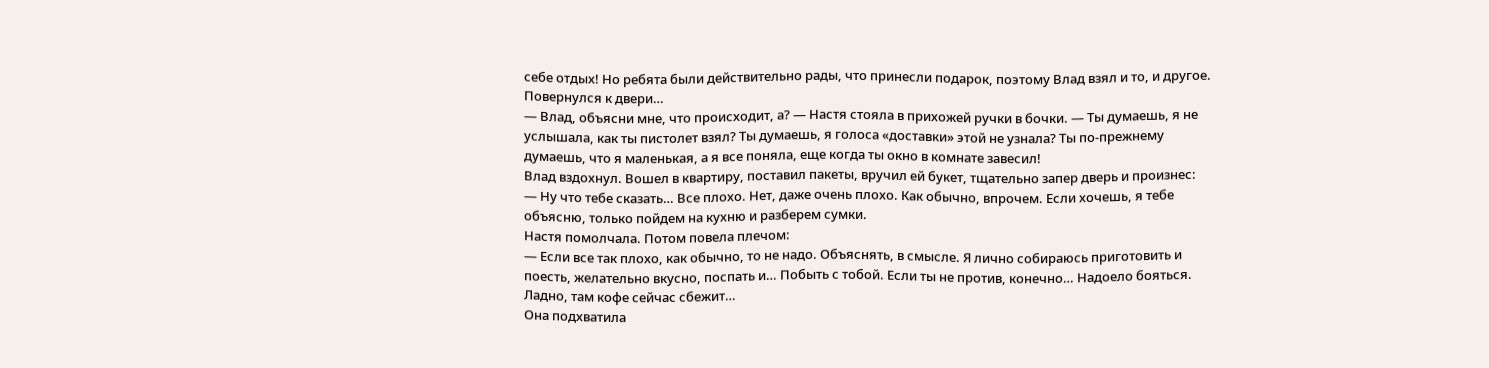себе отдых! Но ребята были действительно рады, что принесли подарок, поэтому Влад взял и то, и другое.
Повернулся к двери…
— Влад, объясни мне, что происходит, а? — Настя стояла в прихожей ручки в бочки. — Ты думаешь, я не услышала, как ты пистолет взял? Ты думаешь, я голоса «доставки» этой не узнала? Ты по-прежнему думаешь, что я маленькая, а я все поняла, еще когда ты окно в комнате завесил!
Влад вздохнул. Вошел в квартиру, поставил пакеты, вручил ей букет, тщательно запер дверь и произнес:
— Ну что тебе сказать… Все плохо. Нет, даже очень плохо. Как обычно, впрочем. Если хочешь, я тебе объясню, только пойдем на кухню и разберем сумки.
Настя помолчала. Потом повела плечом:
— Если все так плохо, как обычно, то не надо. Объяснять, в смысле. Я лично собираюсь приготовить и поесть, желательно вкусно, поспать и… Побыть с тобой. Если ты не против, конечно… Надоело бояться. Ладно, там кофе сейчас сбежит…
Она подхватила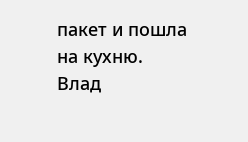пакет и пошла на кухню.
Влад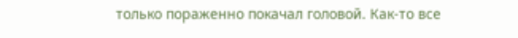только пораженно покачал головой. Как-то все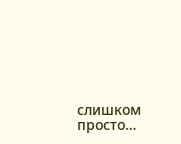слишком просто…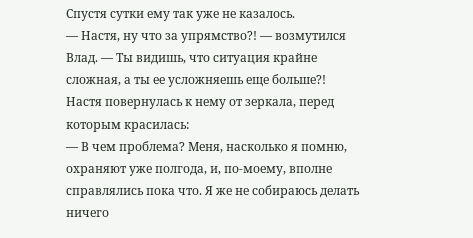Спустя сутки ему так уже не казалось.
— Настя, ну что за упрямство?! — возмутился Влад. — Ты видишь, что ситуация крайне сложная, а ты ее усложняешь еще больше?!
Настя повернулась к нему от зеркала, перед которым красилась:
— В чем проблема? Меня, насколько я помню, охраняют уже полгода, и, по-моему, вполне справлялись пока что. Я же не собираюсь делать ничего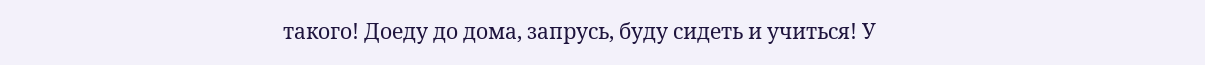такого! Доеду до дома, запрусь, буду сидеть и учиться! У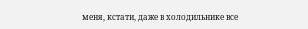меня, кстати, даже в холодильнике все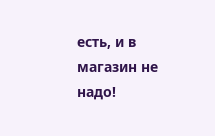есть, и в магазин не надо!